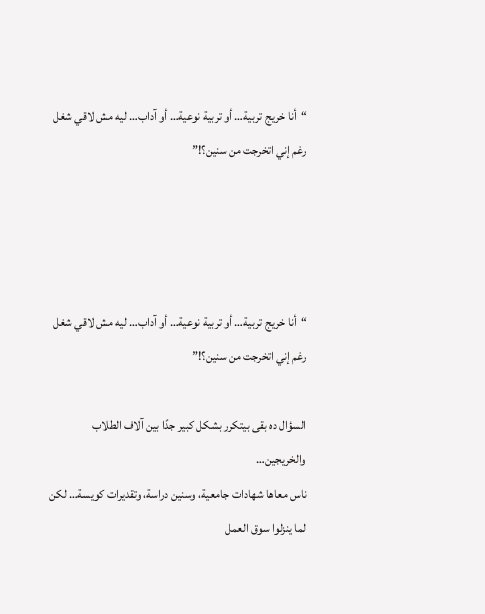“أنا خريج تربية… أو تربية نوعية… أو آداب… ليه مش لاقي شغل رغم إني اتخرجت من سنين؟!”




“أنا خريج تربية… أو تربية نوعية… أو آداب… ليه مش لاقي شغل رغم إني اتخرجت من سنين؟!”

السؤال ده بقى بيتكرر بشكل كبير جدًا بين آلاف الطلاب والخريجين…
ناس معاها شهادات جامعية، وسنين دراسة، وتقديرات كويسة… لكن لما ينزلوا سوق العمل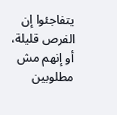يتفاجئوا إن الفرص قليلة، أو إنهم مش مطلوبين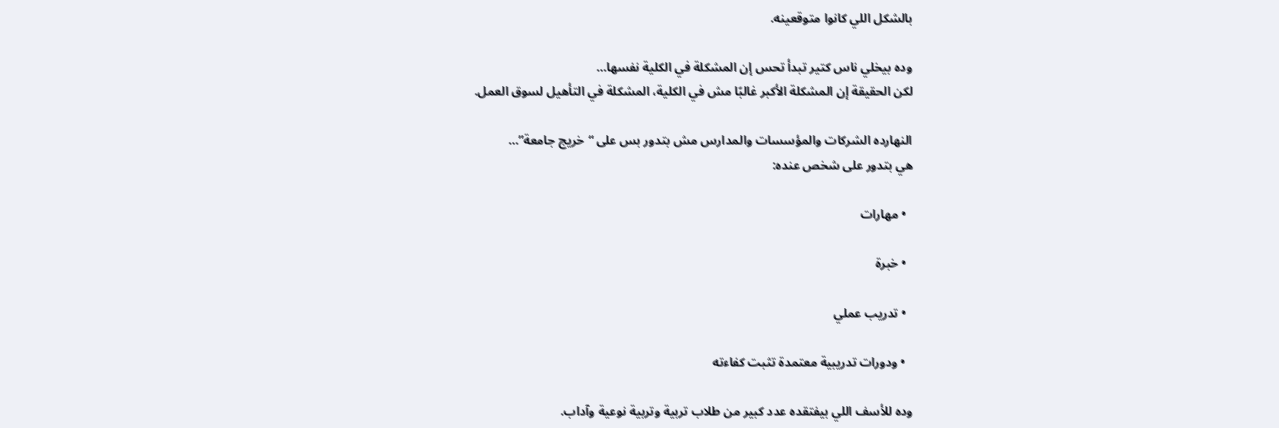بالشكل اللي كانوا متوقعينه.

وده بيخلي ناس كتير تبدأ تحس إن المشكلة في الكلية نفسها…
لكن الحقيقة إن المشكلة الأكبر غالبًا مش في الكلية، المشكلة في التأهيل لسوق العمل.

النهارده الشركات والمؤسسات والمدارس مش بتدور بس على “خريج جامعة”…
هي بتدور على شخص عنده:

  • مهارات

  • خبرة

  • تدريب عملي

  • ودورات تدريبية معتمدة تثبت كفاءته

وده للأسف اللي بيفتقده عدد كبير من طلاب تربية وتربية نوعية وآداب.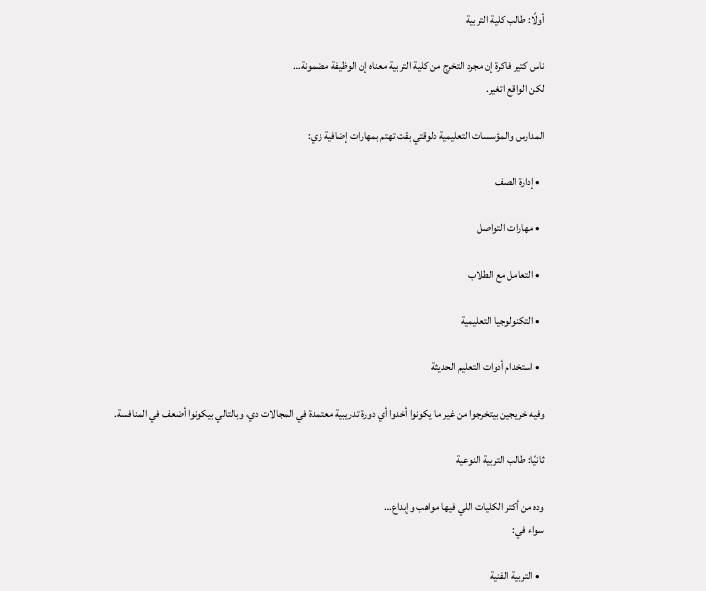أولًا: طالب كلية التربية

ناس كتير فاكرة إن مجرد التخرج من كلية التربية معناه إن الوظيفة مضمونة…
لكن الواقع اتغير.

المدارس والمؤسسات التعليمية دلوقتي بقت تهتم بمهارات إضافية زي:

  • إدارة الصف

  • مهارات التواصل

  • التعامل مع الطلاب

  • التكنولوجيا التعليمية

  • استخدام أدوات التعليم الحديثة

وفيه خريجين بيتخرجوا من غير ما يكونوا أخدوا أي دورة تدريبية معتمدة في المجالات دي، وبالتالي بيكونوا أضعف في المنافسة.

ثانيًا: طالب التربية النوعية

وده من أكتر الكليات اللي فيها مواهب وإبداع…
سواء في:

  • التربية الفنية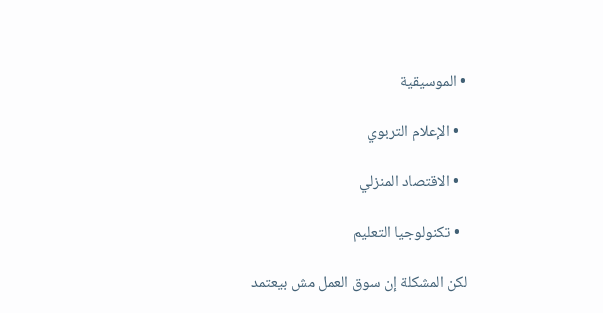• الموسيقية

  • الإعلام التربوي

  • الاقتصاد المنزلي

  • تكنولوجيا التعليم

لكن المشكلة إن سوق العمل مش بيعتمد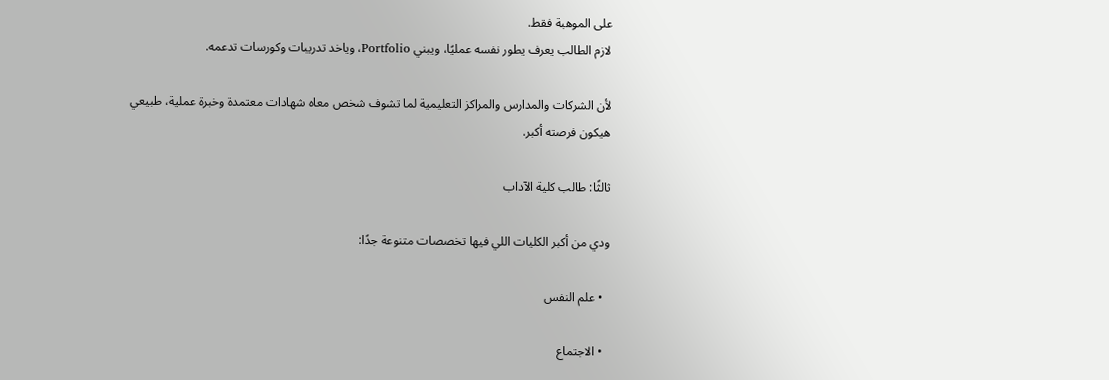على الموهبة فقط.
لازم الطالب يعرف يطور نفسه عمليًا، ويبني Portfolio، وياخد تدريبات وكورسات تدعمه.

لأن الشركات والمدارس والمراكز التعليمية لما تشوف شخص معاه شهادات معتمدة وخبرة عملية، طبيعي هيكون فرصته أكبر.

ثالثًا: طالب كلية الآداب

ودي من أكبر الكليات اللي فيها تخصصات متنوعة جدًا:

  • علم النفس

  • الاجتماع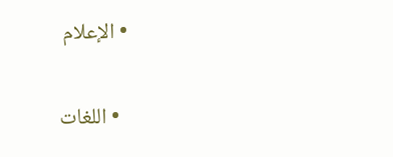• الإعلام

  • اللغات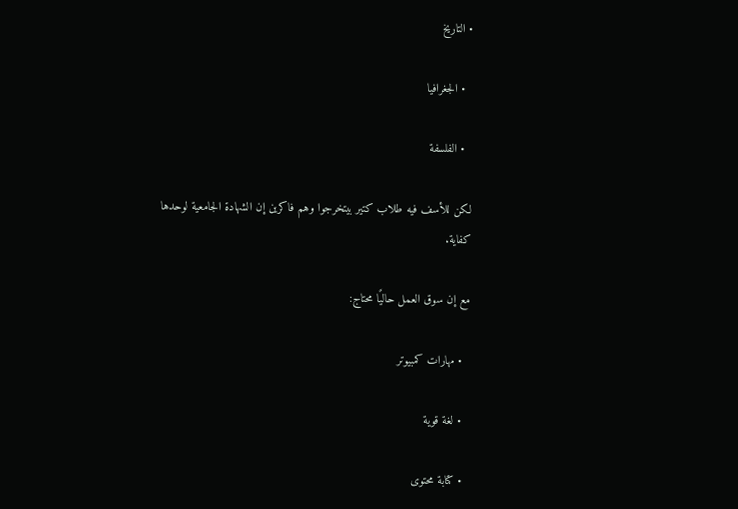• التاريخ

  • الجغرافيا

  • الفلسفة

لكن للأسف فيه طلاب كتير بيتخرجوا وهم فاكرين إن الشهادة الجامعية لوحدها كفاية.

مع إن سوق العمل حاليًا محتاج:

  • مهارات كمبيوتر

  • لغة قوية

  • كتابة محتوى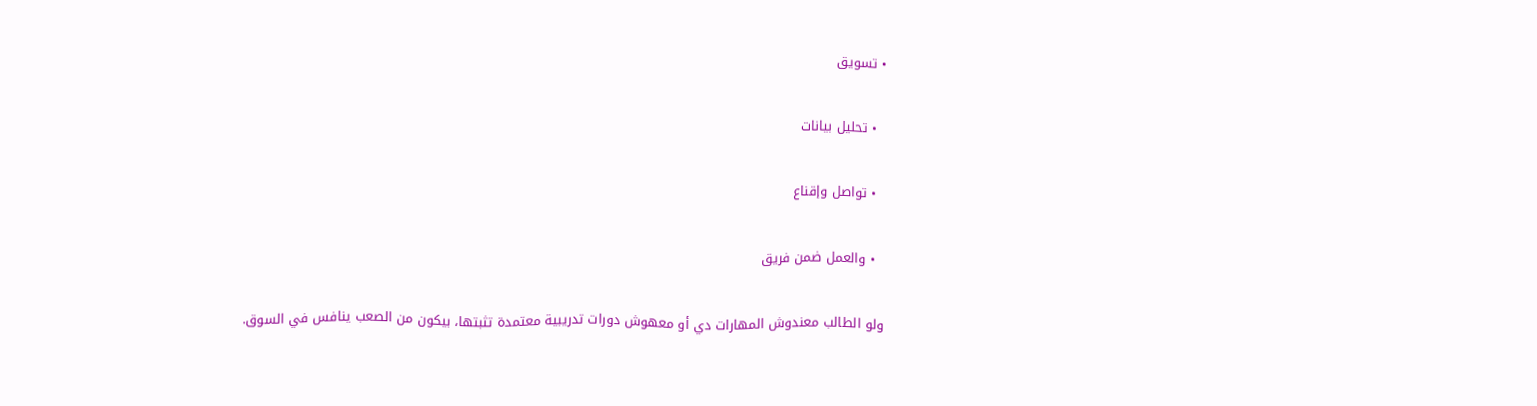• تسويق

  • تحليل بيانات

  • تواصل وإقناع

  • والعمل ضمن فريق

ولو الطالب معندوش المهارات دي أو معهوش دورات تدريبية معتمدة تثبتها، بيكون من الصعب ينافس في السوق.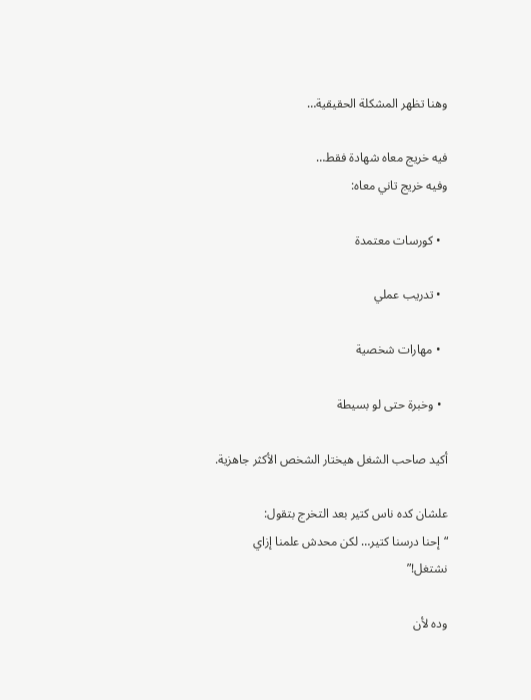وهنا تظهر المشكلة الحقيقية…

فيه خريج معاه شهادة فقط…
وفيه خريج تاني معاه:

  • كورسات معتمدة

  • تدريب عملي

  • مهارات شخصية

  • وخبرة حتى لو بسيطة

أكيد صاحب الشغل هيختار الشخص الأكثر جاهزية.

علشان كده ناس كتير بعد التخرج بتقول:
“إحنا درسنا كتير… لكن محدش علمنا إزاي نشتغل!”

وده لأن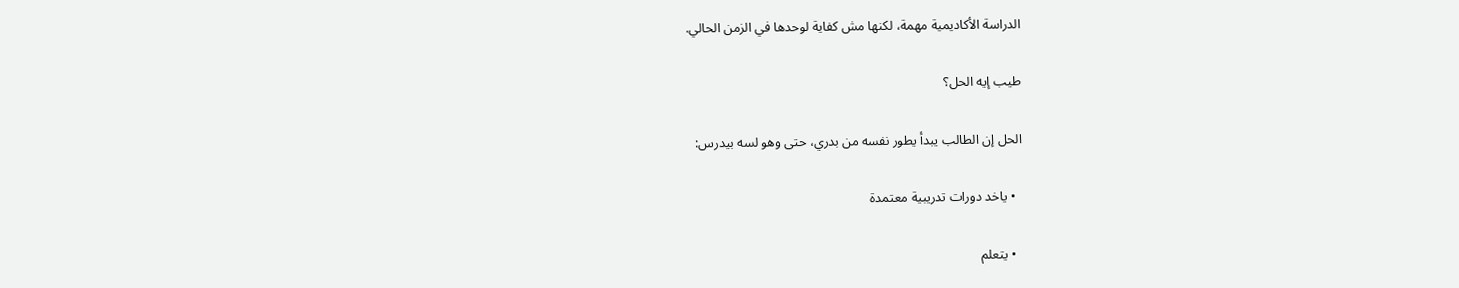الدراسة الأكاديمية مهمة، لكنها مش كفاية لوحدها في الزمن الحالي.

طيب إيه الحل؟

الحل إن الطالب يبدأ يطور نفسه من بدري، حتى وهو لسه بيدرس:

  • ياخد دورات تدريبية معتمدة

  • يتعلم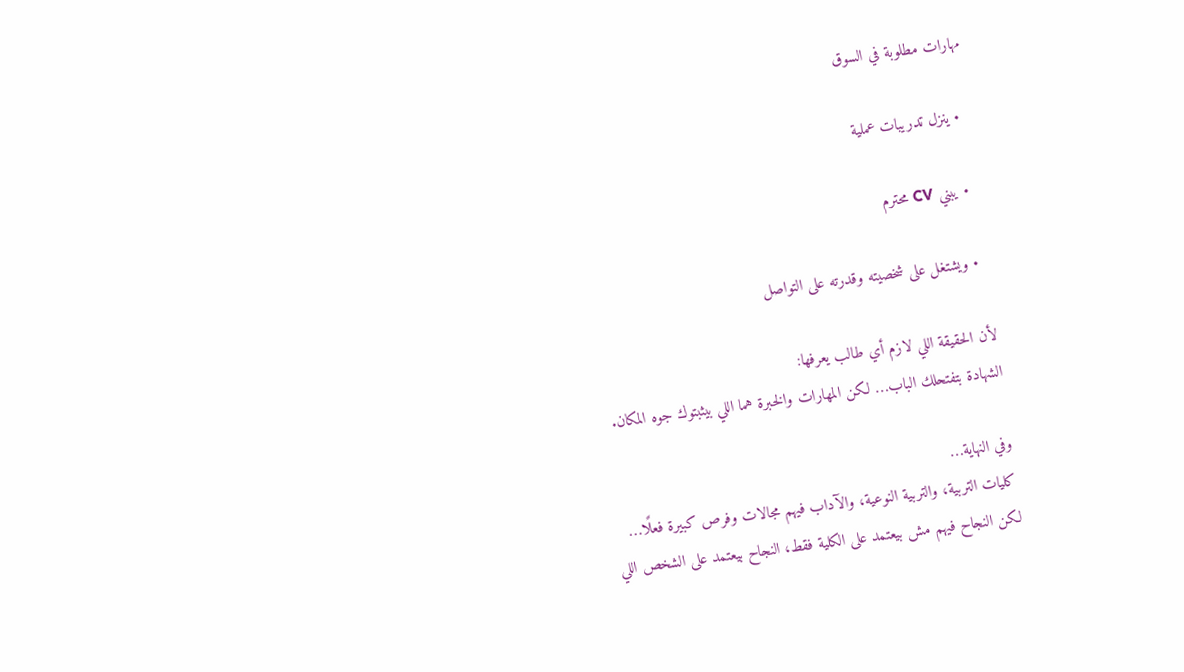مهارات مطلوبة في السوق

  • ينزل تدريبات عملية

  • يبني CV محترم

  • ويشتغل على شخصيته وقدرته على التواصل

لأن الحقيقة اللي لازم أي طالب يعرفها:
الشهادة بتفتحلك الباب… لكن المهارات والخبرة هما اللي بيثبتوك جوه المكان.

وفي النهاية…
كليات التربية، والتربية النوعية، والآداب فيهم مجالات وفرص كبيرة فعلًا…
لكن النجاح فيهم مش بيعتمد على الكلية فقط، النجاح بيعتمد على الشخص اللي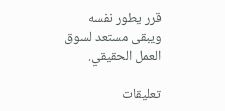قرر يطور نفسه ويبقى مستعد لسوق العمل الحقيقي.

تعليقات